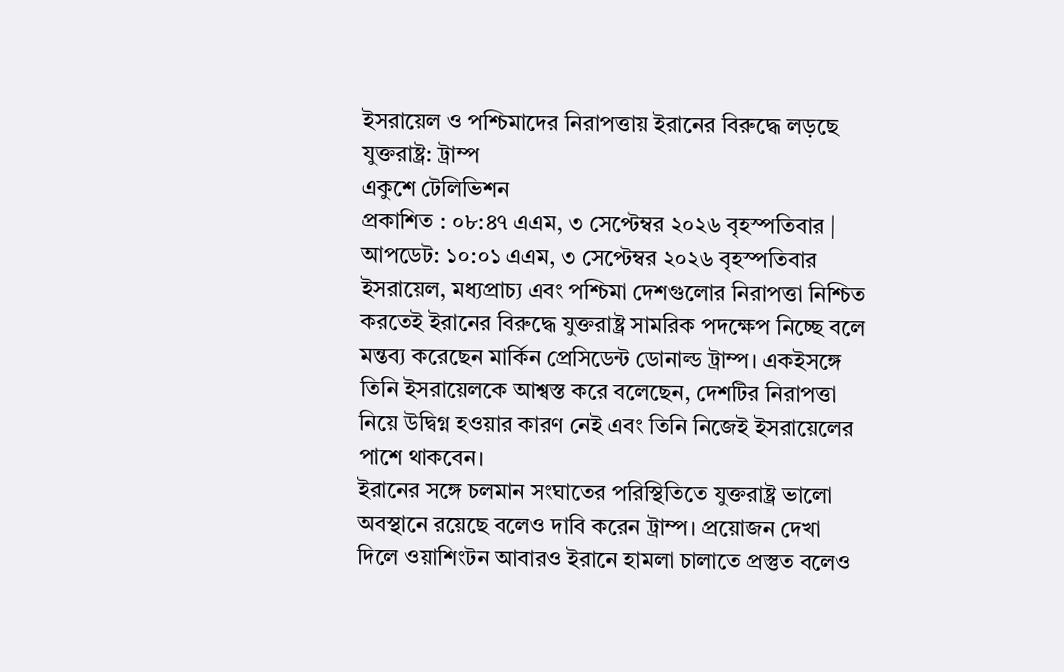ইসরায়েল ও পশ্চিমাদের নিরাপত্তায় ইরানের বিরুদ্ধে লড়ছে যুক্তরাষ্ট্র: ট্রাম্প
একুশে টেলিভিশন
প্রকাশিত : ০৮:৪৭ এএম, ৩ সেপ্টেম্বর ২০২৬ বৃহস্পতিবার | আপডেট: ১০:০১ এএম, ৩ সেপ্টেম্বর ২০২৬ বৃহস্পতিবার
ইসরায়েল, মধ্যপ্রাচ্য এবং পশ্চিমা দেশগুলোর নিরাপত্তা নিশ্চিত করতেই ইরানের বিরুদ্ধে যুক্তরাষ্ট্র সামরিক পদক্ষেপ নিচ্ছে বলে মন্তব্য করেছেন মার্কিন প্রেসিডেন্ট ডোনাল্ড ট্রাম্প। একইসঙ্গে তিনি ইসরায়েলকে আশ্বস্ত করে বলেছেন, দেশটির নিরাপত্তা নিয়ে উদ্বিগ্ন হওয়ার কারণ নেই এবং তিনি নিজেই ইসরায়েলের পাশে থাকবেন।
ইরানের সঙ্গে চলমান সংঘাতের পরিস্থিতিতে যুক্তরাষ্ট্র ভালো অবস্থানে রয়েছে বলেও দাবি করেন ট্রাম্প। প্রয়োজন দেখা দিলে ওয়াশিংটন আবারও ইরানে হামলা চালাতে প্রস্তুত বলেও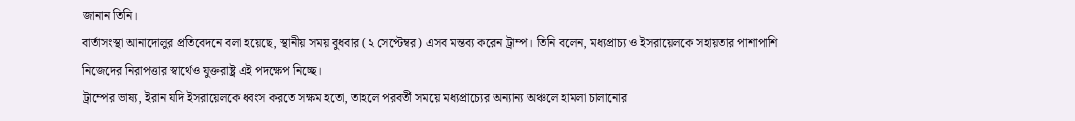জানান তিনি।
বার্তাসংস্থা আনাদোলুর প্রতিবেদনে বলা হয়েছে, স্থানীয় সময় বুধবার (২ সেপ্টেম্বর) এসব মন্তব্য করেন ট্রাম্প। তিনি বলেন, মধ্যপ্রাচ্য ও ইসরায়েলকে সহায়তার পাশাপাশি নিজেদের নিরাপত্তার স্বার্থেও যুক্তরাষ্ট্র এই পদক্ষেপ নিচ্ছে।
ট্রাম্পের ভাষ্য, ইরান যদি ইসরায়েলকে ধ্বংস করতে সক্ষম হতো, তাহলে পরবর্তী সময়ে মধ্যপ্রাচ্যের অন্যান্য অঞ্চলে হামলা চালানোর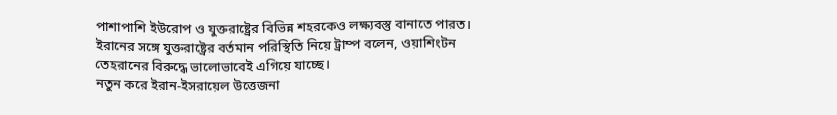পাশাপাশি ইউরোপ ও যুক্তরাষ্ট্রের বিভিন্ন শহরকেও লক্ষ্যবস্তু বানাতে পারত।
ইরানের সঙ্গে যুক্তরাষ্ট্রের বর্তমান পরিস্থিতি নিয়ে ট্রাম্প বলেন, ওয়াশিংটন তেহরানের বিরুদ্ধে ভালোভাবেই এগিয়ে যাচ্ছে।
নতুন করে ইরান-ইসরায়েল উত্তেজনা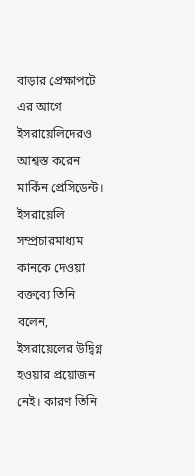বাড়ার প্রেক্ষাপটে এর আগে ইসরায়েলিদেরও আশ্বস্ত করেন মার্কিন প্রেসিডেন্ট। ইসরায়েলি সম্প্রচারমাধ্যম কানকে দেওয়া বক্তব্যে তিনি বলেন, ইসরায়েলের উদ্বিগ্ন হওয়ার প্রয়োজন নেই। কারণ তিনি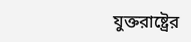যুক্তরাষ্ট্রের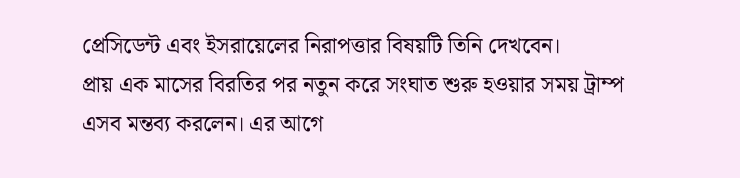প্রেসিডেন্ট এবং ইসরায়েলের নিরাপত্তার বিষয়টি তিনি দেখবেন।
প্রায় এক মাসের বিরতির পর নতুন করে সংঘাত শুরু হওয়ার সময় ট্রাম্প এসব মন্তব্য করলেন। এর আগে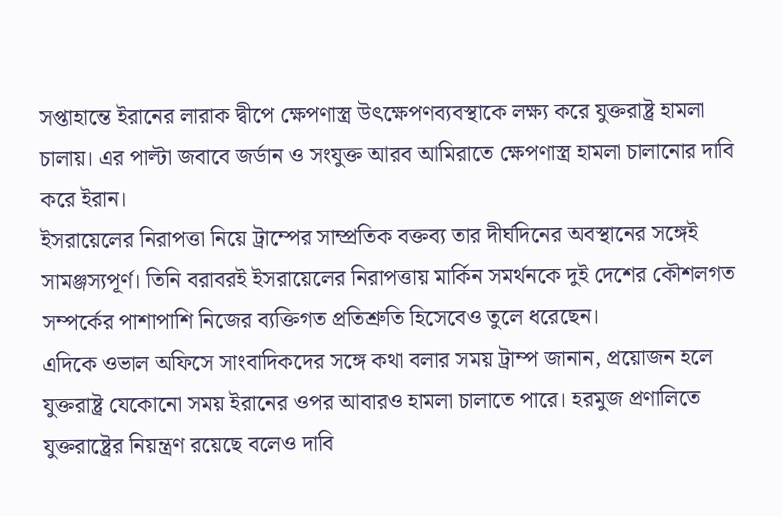সপ্তাহান্তে ইরানের লারাক দ্বীপে ক্ষেপণাস্ত্র উৎক্ষেপণব্যবস্থাকে লক্ষ্য করে যুক্তরাষ্ট্র হামলা চালায়। এর পাল্টা জবাবে জর্ডান ও সংযুক্ত আরব আমিরাতে ক্ষেপণাস্ত্র হামলা চালানোর দাবি করে ইরান।
ইসরায়েলের নিরাপত্তা নিয়ে ট্রাম্পের সাম্প্রতিক বক্তব্য তার দীর্ঘদিনের অবস্থানের সঙ্গেই সামঞ্জস্যপূর্ণ। তিনি বরাবরই ইসরায়েলের নিরাপত্তায় মার্কিন সমর্থনকে দুই দেশের কৌশলগত সম্পর্কের পাশাপাশি নিজের ব্যক্তিগত প্রতিশ্রুতি হিসেবেও তুলে ধরেছেন।
এদিকে ওভাল অফিসে সাংবাদিকদের সঙ্গে কথা বলার সময় ট্রাম্প জানান, প্রয়োজন হলে যুক্তরাষ্ট্র যেকোনো সময় ইরানের ওপর আবারও হামলা চালাতে পারে। হরমুজ প্রণালিতে যুক্তরাষ্ট্রের নিয়ন্ত্রণ রয়েছে বলেও দাবি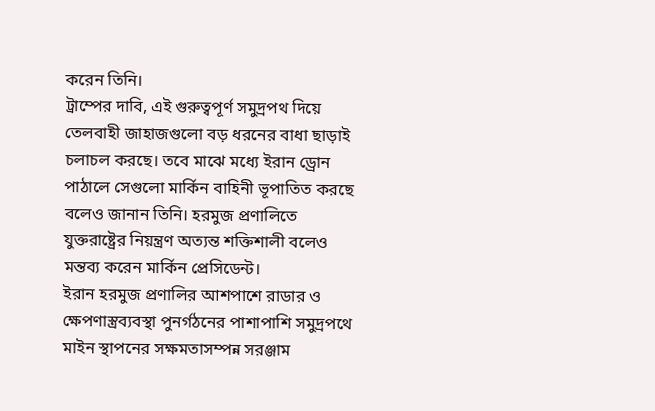করেন তিনি।
ট্রাম্পের দাবি, এই গুরুত্বপূর্ণ সমুদ্রপথ দিয়ে তেলবাহী জাহাজগুলো বড় ধরনের বাধা ছাড়াই চলাচল করছে। তবে মাঝে মধ্যে ইরান ড্রোন পাঠালে সেগুলো মার্কিন বাহিনী ভূপাতিত করছে বলেও জানান তিনি। হরমুজ প্রণালিতে যুক্তরাষ্ট্রের নিয়ন্ত্রণ অত্যন্ত শক্তিশালী বলেও মন্তব্য করেন মার্কিন প্রেসিডেন্ট।
ইরান হরমুজ প্রণালির আশপাশে রাডার ও ক্ষেপণাস্ত্রব্যবস্থা পুনর্গঠনের পাশাপাশি সমুদ্রপথে মাইন স্থাপনের সক্ষমতাসম্পন্ন সরঞ্জাম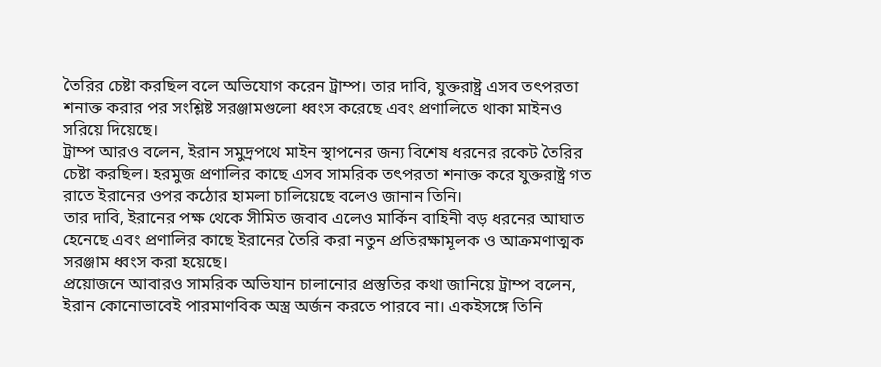তৈরির চেষ্টা করছিল বলে অভিযোগ করেন ট্রাম্প। তার দাবি, যুক্তরাষ্ট্র এসব তৎপরতা শনাক্ত করার পর সংশ্লিষ্ট সরঞ্জামগুলো ধ্বংস করেছে এবং প্রণালিতে থাকা মাইনও সরিয়ে দিয়েছে।
ট্রাম্প আরও বলেন, ইরান সমুদ্রপথে মাইন স্থাপনের জন্য বিশেষ ধরনের রকেট তৈরির চেষ্টা করছিল। হরমুজ প্রণালির কাছে এসব সামরিক তৎপরতা শনাক্ত করে যুক্তরাষ্ট্র গত রাতে ইরানের ওপর কঠোর হামলা চালিয়েছে বলেও জানান তিনি।
তার দাবি, ইরানের পক্ষ থেকে সীমিত জবাব এলেও মার্কিন বাহিনী বড় ধরনের আঘাত হেনেছে এবং প্রণালির কাছে ইরানের তৈরি করা নতুন প্রতিরক্ষামূলক ও আক্রমণাত্মক সরঞ্জাম ধ্বংস করা হয়েছে।
প্রয়োজনে আবারও সামরিক অভিযান চালানোর প্রস্তুতির কথা জানিয়ে ট্রাম্প বলেন, ইরান কোনোভাবেই পারমাণবিক অস্ত্র অর্জন করতে পারবে না। একইসঙ্গে তিনি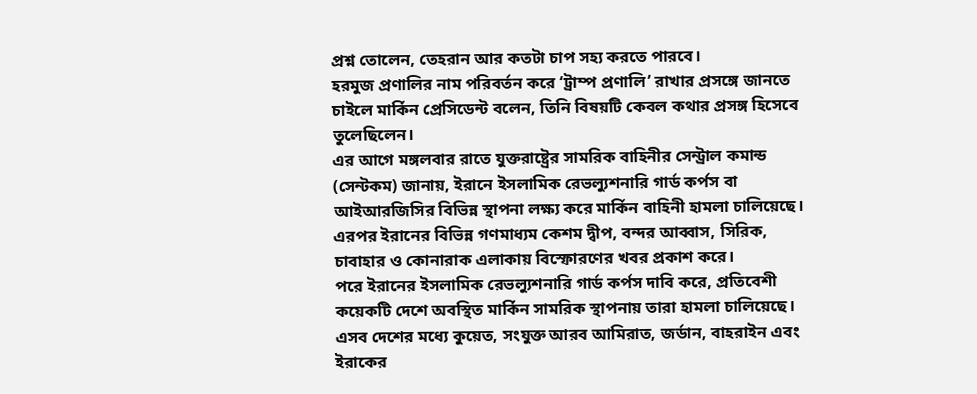প্রশ্ন তোলেন, তেহরান আর কতটা চাপ সহ্য করতে পারবে।
হরমুজ প্রণালির নাম পরিবর্তন করে ‘ট্রাম্প প্রণালি’ রাখার প্রসঙ্গে জানতে চাইলে মার্কিন প্রেসিডেন্ট বলেন, তিনি বিষয়টি কেবল কথার প্রসঙ্গ হিসেবে তুলেছিলেন।
এর আগে মঙ্গলবার রাতে যুক্তরাষ্ট্রের সামরিক বাহিনীর সেন্ট্রাল কমান্ড (সেন্টকম) জানায়, ইরানে ইসলামিক রেভল্যুশনারি গার্ড কর্পস বা আইআরজিসির বিভিন্ন স্থাপনা লক্ষ্য করে মার্কিন বাহিনী হামলা চালিয়েছে।
এরপর ইরানের বিভিন্ন গণমাধ্যম কেশম দ্বীপ, বন্দর আব্বাস, সিরিক, চাবাহার ও কোনারাক এলাকায় বিস্ফোরণের খবর প্রকাশ করে।
পরে ইরানের ইসলামিক রেভল্যুশনারি গার্ড কর্পস দাবি করে, প্রতিবেশী কয়েকটি দেশে অবস্থিত মার্কিন সামরিক স্থাপনায় তারা হামলা চালিয়েছে। এসব দেশের মধ্যে কুয়েত, সংযুক্ত আরব আমিরাত, জর্ডান, বাহরাইন এবং ইরাকের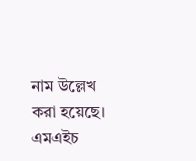নাম উল্লেখ করা হয়েছে।
এমএইচ